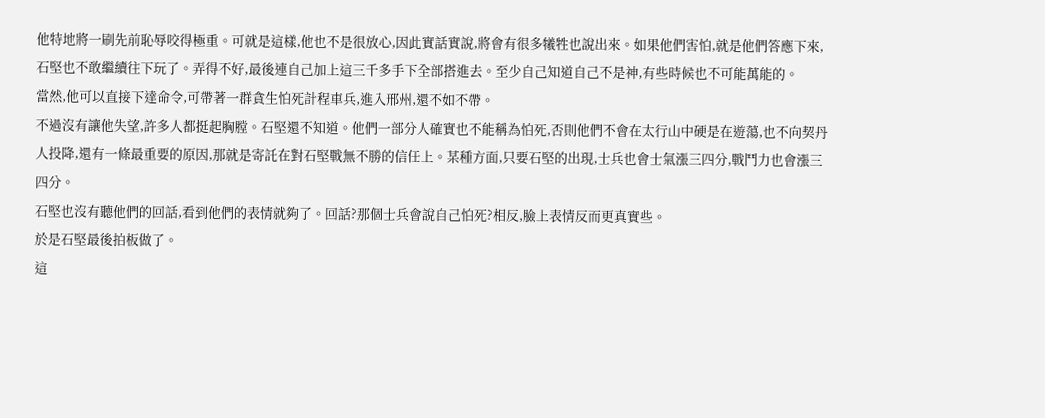他特地將一刷先前恥辱咬得極重。可就是這樣,他也不是很放心,因此實話實說,將會有很多犧牲也說出來。如果他們害怕,就是他們答應下來,石堅也不敢繼續往下玩了。弄得不好,最後連自己加上這三千多手下全部搭進去。至少自己知道自己不是神,有些時候也不可能萬能的。
當然,他可以直接下達命令,可帶著一群貪生怕死計程車兵,進入邢州,還不如不帶。
不過沒有讓他失望,許多人都挺起胸膛。石堅還不知道。他們一部分人確實也不能稱為怕死,否則他們不會在太行山中硬是在遊蕩,也不向契丹人投降,還有一條最重要的原因,那就是寄託在對石堅戰無不勝的信任上。某種方面,只要石堅的出現,士兵也會士氣漲三四分,戰鬥力也會漲三四分。
石堅也沒有聽他們的回話,看到他們的表情就夠了。回話?那個士兵會說自己怕死?相反,臉上表情反而更真實些。
於是石堅最後拍板做了。
這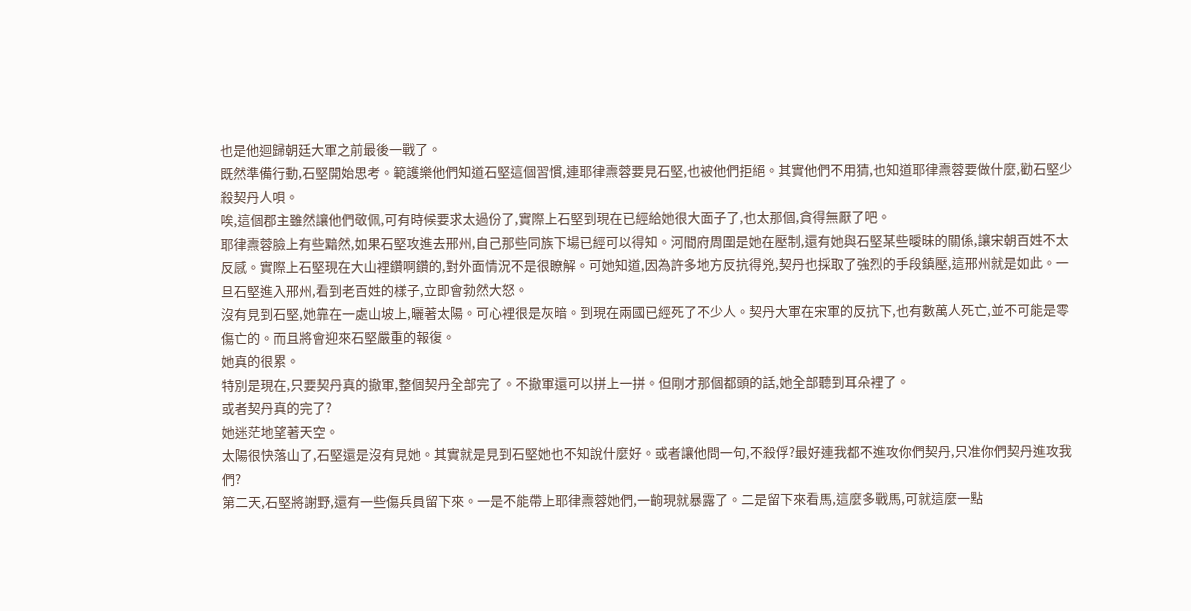也是他迴歸朝廷大軍之前最後一戰了。
既然準備行動,石堅開始思考。範護樂他們知道石堅這個習慣,連耶律燾蓉要見石堅,也被他們拒絕。其實他們不用猜,也知道耶律燾蓉要做什麼,勸石堅少殺契丹人唄。
唉,這個郡主雖然讓他們敬佩,可有時候要求太過份了,實際上石堅到現在已經給她很大面子了,也太那個,貪得無厭了吧。
耶律燾蓉臉上有些黯然,如果石堅攻進去邢州,自己那些同族下場已經可以得知。河間府周圍是她在壓制,還有她與石堅某些曖昧的關係,讓宋朝百姓不太反感。實際上石堅現在大山裡鑽啊鑽的,對外面情況不是很瞭解。可她知道,因為許多地方反抗得兇,契丹也採取了強烈的手段鎮壓,這邢州就是如此。一旦石堅進入邢州,看到老百姓的樣子,立即會勃然大怒。
沒有見到石堅,她靠在一處山坡上,曬著太陽。可心裡很是灰暗。到現在兩國已經死了不少人。契丹大軍在宋軍的反抗下,也有數萬人死亡,並不可能是零傷亡的。而且將會迎來石堅嚴重的報復。
她真的很累。
特別是現在,只要契丹真的撤軍,整個契丹全部完了。不撤軍還可以拼上一拼。但剛才那個都頭的話,她全部聽到耳朵裡了。
或者契丹真的完了?
她迷茫地望著天空。
太陽很快落山了,石堅還是沒有見她。其實就是見到石堅她也不知說什麼好。或者讓他問一句,不殺俘?最好連我都不進攻你們契丹,只准你們契丹進攻我們?
第二天,石堅將謝野,還有一些傷兵員留下來。一是不能帶上耶律燾蓉她們,一齣現就暴露了。二是留下來看馬,這麼多戰馬,可就這麼一點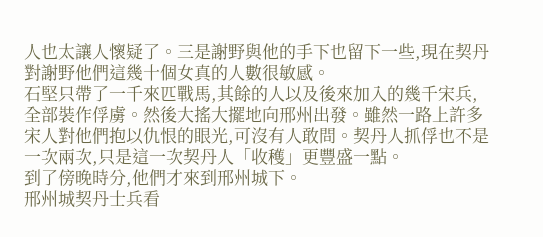人也太讓人懷疑了。三是謝野與他的手下也留下一些,現在契丹對謝野他們這幾十個女真的人數很敏感。
石堅只帶了一千來匹戰馬,其餘的人以及後來加入的幾千宋兵,全部裝作俘虜。然後大搖大擺地向邢州出發。雖然一路上許多宋人對他們抱以仇恨的眼光,可沒有人敢問。契丹人抓俘也不是一次兩次,只是這一次契丹人「收穫」更豐盛一點。
到了傍晚時分,他們才來到邢州城下。
邢州城契丹士兵看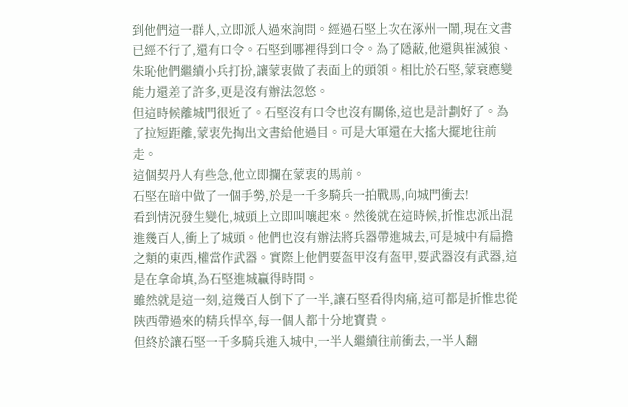到他們這一群人,立即派人過來詢問。經過石堅上次在涿州一鬧,現在文書已經不行了,還有口令。石堅到哪裡得到口令。為了隱蔽,他還與崔滅狼、朱恥他們繼續小兵打扮,讓蒙衷做了表面上的頭領。相比於石堅,蒙衰應變能力還差了許多,更是沒有辦法忽悠。
但這時候離城門很近了。石堅沒有口令也沒有關係,這也是計劃好了。為了拉短距離,蒙衷先掏出文書給他過目。可是大軍還在大搖大擺地往前走。
這個契丹人有些急,他立即攔在蒙衷的馬前。
石堅在暗中做了一個手勢,於是一千多騎兵一拍戰馬,向城門衝去!
看到情況發生變化,城頭上立即叫嚷起來。然後就在這時候,折惟忠派出混進幾百人,衝上了城頭。他們也沒有辦法將兵器帶進城去,可是城中有扁擔之類的東西,權當作武器。實際上他們要盔甲沒有盔甲,要武器沒有武器,這是在拿命填,為石堅進城贏得時間。
雖然就是這一刻,這幾百人倒下了一半,讓石堅看得肉痛,這可都是折惟忠從陝西帶過來的精兵悍卒,每一個人都十分地寶貴。
但終於讓石堅一千多騎兵進入城中,一半人繼續往前衝去,一半人翻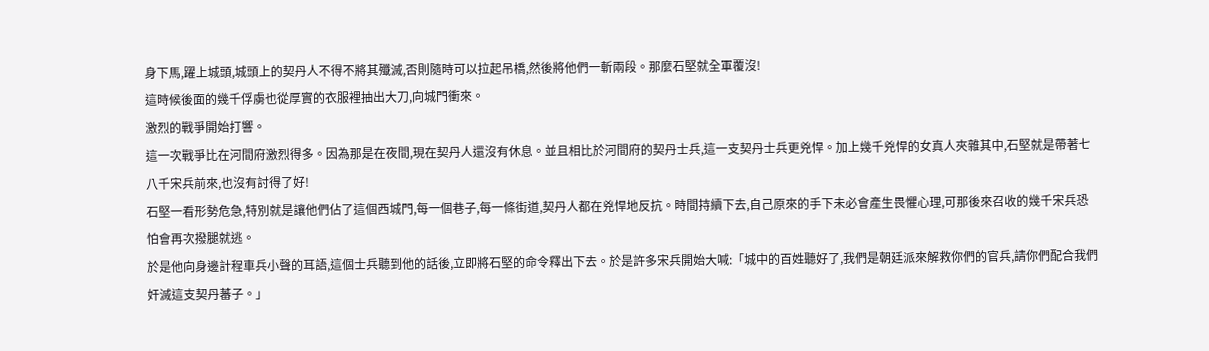身下馬,躍上城頭,城頭上的契丹人不得不將其殲滅,否則隨時可以拉起吊橋,然後將他們一斬兩段。那麼石堅就全軍覆沒!
這時候後面的幾千俘虜也從厚實的衣服裡抽出大刀,向城門衝來。
激烈的戰爭開始打響。
這一次戰爭比在河間府激烈得多。因為那是在夜間,現在契丹人還沒有休息。並且相比於河間府的契丹士兵,這一支契丹士兵更兇悍。加上幾千兇悍的女真人夾雜其中,石堅就是帶著七八千宋兵前來,也沒有討得了好!
石堅一看形勢危急,特別就是讓他們佔了這個西城門,每一個巷子,每一條街道,契丹人都在兇悍地反抗。時間持續下去,自己原來的手下未必會產生畏懼心理,可那後來召收的幾千宋兵恐怕會再次撥腿就逃。
於是他向身邊計程車兵小聲的耳語,這個士兵聽到他的話後,立即將石堅的命令釋出下去。於是許多宋兵開始大喊:「城中的百姓聽好了,我們是朝廷派來解救你們的官兵,請你們配合我們奸滅這支契丹蕃子。」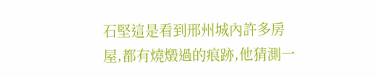石堅這是看到邢州城內許多房屋,都有燒燬過的痕跡,他猜測一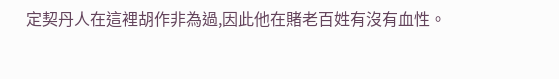定契丹人在這裡胡作非為過,因此他在賭老百姓有沒有血性。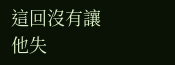這回沒有讓他失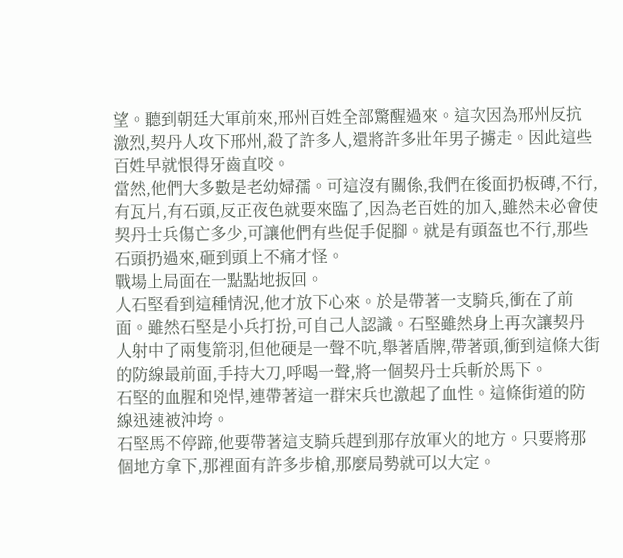望。聽到朝廷大軍前來,邢州百姓全部驚醒過來。這次因為邢州反抗激烈,契丹人攻下邢州,殺了許多人,還將許多壯年男子擄走。因此這些百姓早就恨得牙齒直咬。
當然,他們大多數是老幼婦孺。可這沒有關係,我們在後面扔板磚,不行,有瓦片,有石頭,反正夜色就要來臨了,因為老百姓的加入,雖然未必會使契丹士兵傷亡多少,可讓他們有些促手促腳。就是有頭盔也不行,那些石頭扔過來,砸到頭上不痛才怪。
戰場上局面在一點點地扳回。
人石堅看到這種情況,他才放下心來。於是帶著一支騎兵,衝在了前面。雖然石堅是小兵打扮,可自己人認識。石堅雖然身上再次讓契丹人射中了兩隻箭羽,但他硬是一聲不吭,舉著盾牌,帶著頭,衝到這條大街的防線最前面,手持大刀,呼喝一聲,將一個契丹士兵斬於馬下。
石堅的血腥和兇悍,連帶著這一群宋兵也激起了血性。這條街道的防線迅速被沖垮。
石堅馬不停蹄,他要帶著這支騎兵趕到那存放軍火的地方。只要將那個地方拿下,那裡面有許多步槍,那麼局勢就可以大定。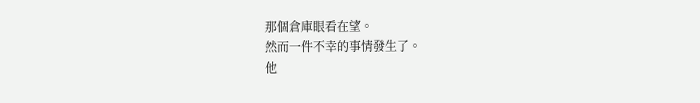那個倉庫眼看在望。
然而一件不幸的事情發生了。
他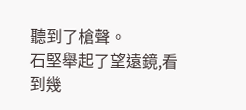聽到了槍聲。
石堅舉起了望遠鏡,看到幾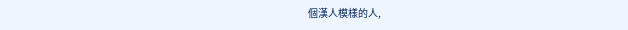個漢人模樣的人,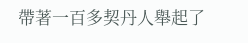帶著一百多契丹人舉起了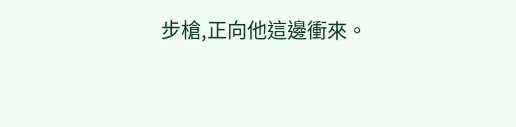步槍,正向他這邊衝來。